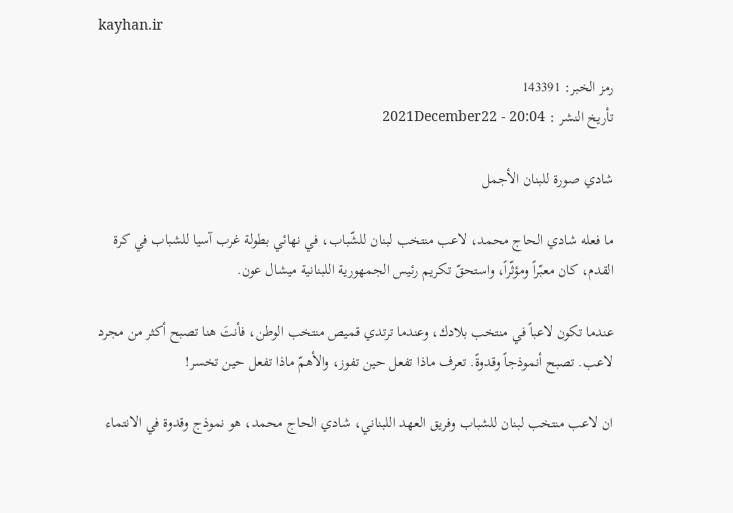kayhan.ir

رمز الخبر: 143391
تأريخ النشر : 2021December22 - 20:04

شادي صورة للبنان الأجمل

ما فعله شادي الحاج محمد، لاعب منتخب لبنان للشّباب، في نهائي بطولة غرب آسيا للشباب في كرة القدم، كان معبّراً ومؤثّراً، واستحقّ تكريم رئيس الجمهورية اللبنانية ميشال عون.

عندما تكون لاعباً في منتخب بلادك، وعندما ترتدي قميص منتخب الوطن، فأنتَ هنا تصبح أكثر من مجرد لاعب. تصبح أنموذجاً وقدوةً. تعرف ماذا تفعل حين تفوز، والأهمّ ماذا تفعل حين تخسر!

ان لاعب منتخب لبنان للشباب وفريق العهد اللبناني، شادي الحاج محمد، هو نموذج وقدوة في الانتماء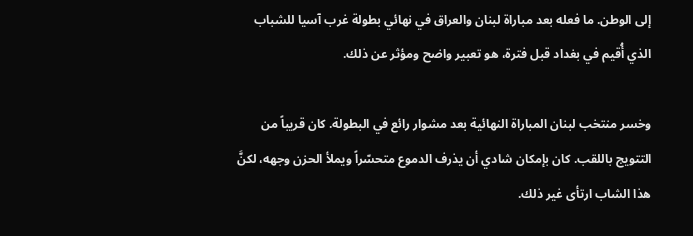إلى الوطن. ما فعله بعد مباراة لبنان والعراق في نهائي بطولة غرب آسيا للشباب الذي أُقيم في بغداد قبل فترة، هو تعبير واضح ومؤثر عن ذلك.

وخسر منتخب لبنان المباراة النهائية بعد مشوار رائع في البطولة. كان قريباً من التتويج باللقب. كان بإمكان شادي أن يذرف الدموع متحسّراً ويملأ الحزن وجهه، لكنَّ هذا الشاب ارتأى غير ذلك.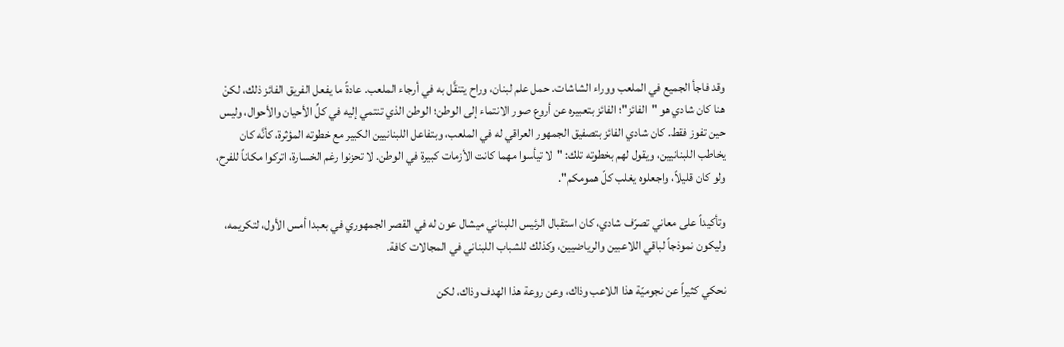وقد فاجأ الجميع في الملعب ووراء الشاشات. حمل علم لبنان، وراح يتنقَّل به في أرجاء الملعب. عادةً ما يفعل الفريق الفائز ذلك، لكنْ هنا كان شادي هو "الفائز"؛ الفائز بتعبيره عن أروع صور الانتماء إلى الوطن؛ الوطن الذي تنتمي إليه في كلِّ الأحيان والأحوال، وليس حين تفوز فقط. كان شادي الفائز بتصفيق الجمهور العراقي له في الملعب، وبتفاعل اللبنانيين الكبير مع خطوته المؤثرة، كأنَّه كان يخاطب اللبنانيين، ويقول لهم بخطوته تلك: "لا تيأسوا مهما كانت الأزمات كبيرة في الوطن. لا تحزنوا رغم الخسارة، اتركوا مكاناً للفرح، ولو كان قليلاً، واجعلوه يغلب كلّ همومكم".

وتأكيداً على معاني تصرّف شادي، كان استقبال الرئيس اللبناني ميشال عون له في القصر الجمهوري في بعبدا أمس الأول، لتكريمه، وليكون نموذجاً لباقي اللاعبين والرياضيين، وكذلك للشباب اللبناني في المجالات كافة.

نحكي كثيراً عن نجوميّة هذا اللاعب وذاك، وعن روعة هذا الهدف وذاك، لكن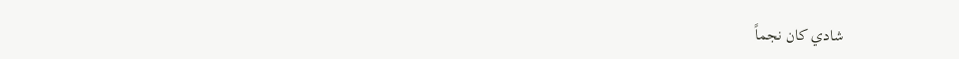شادي كان نجماً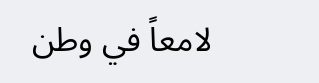لامعاً في وطن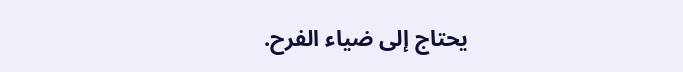يحتاج إلى ضياء الفرح.